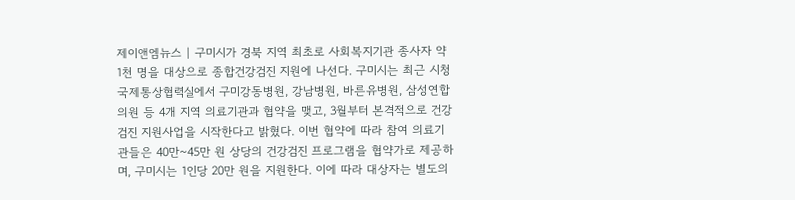제이앤엠뉴스 | 구미시가 경북 지역 최초로 사회복지기관 종사자 약 1천 명을 대상으로 종합건강검진 지원에 나선다. 구미시는 최근 시청 국제통상협력실에서 구미강동병원, 강남병원, 바른유병원, 삼성연합의원 등 4개 지역 의료기관과 협약을 맺고, 3월부터 본격적으로 건강검진 지원사업을 시작한다고 밝혔다. 이번 협약에 따라 참여 의료기관들은 40만~45만 원 상당의 건강검진 프로그램을 협약가로 제공하며, 구미시는 1인당 20만 원을 지원한다. 이에 따라 대상자는 별도의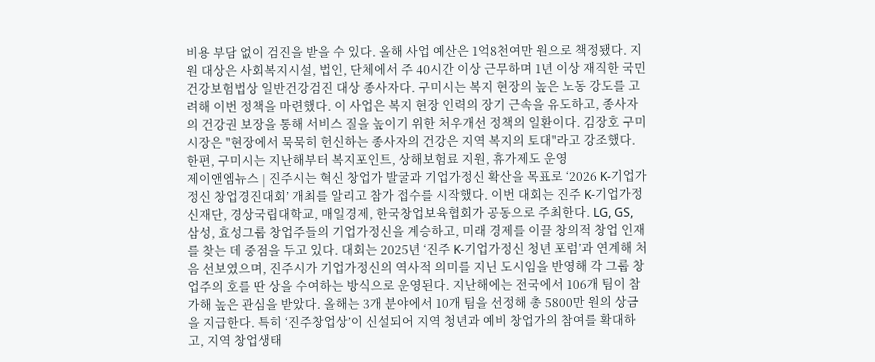비용 부담 없이 검진을 받을 수 있다. 올해 사업 예산은 1억8천여만 원으로 책정됐다. 지원 대상은 사회복지시설, 법인, 단체에서 주 40시간 이상 근무하며 1년 이상 재직한 국민건강보험법상 일반건강검진 대상 종사자다. 구미시는 복지 현장의 높은 노동 강도를 고려해 이번 정책을 마련했다. 이 사업은 복지 현장 인력의 장기 근속을 유도하고, 종사자의 건강권 보장을 통해 서비스 질을 높이기 위한 처우개선 정책의 일환이다. 김장호 구미시장은 "현장에서 묵묵히 헌신하는 종사자의 건강은 지역 복지의 토대"라고 강조했다. 한편, 구미시는 지난해부터 복지포인트, 상해보험료 지원, 휴가제도 운영
제이앤엠뉴스 | 진주시는 혁신 창업가 발굴과 기업가정신 확산을 목표로 ‘2026 K-기업가정신 창업경진대회’ 개최를 알리고 참가 접수를 시작했다. 이번 대회는 진주 K-기업가정신재단, 경상국립대학교, 매일경제, 한국창업보육협회가 공동으로 주최한다. LG, GS, 삼성, 효성그룹 창업주들의 기업가정신을 계승하고, 미래 경제를 이끌 창의적 창업 인재를 찾는 데 중점을 두고 있다. 대회는 2025년 ‘진주 K-기업가정신 청년 포럼’과 연계해 처음 선보였으며, 진주시가 기업가정신의 역사적 의미를 지닌 도시임을 반영해 각 그룹 창업주의 호를 딴 상을 수여하는 방식으로 운영된다. 지난해에는 전국에서 106개 팀이 참가해 높은 관심을 받았다. 올해는 3개 분야에서 10개 팀을 선정해 총 5800만 원의 상금을 지급한다. 특히 ‘진주창업상’이 신설되어 지역 청년과 예비 창업가의 참여를 확대하고, 지역 창업생태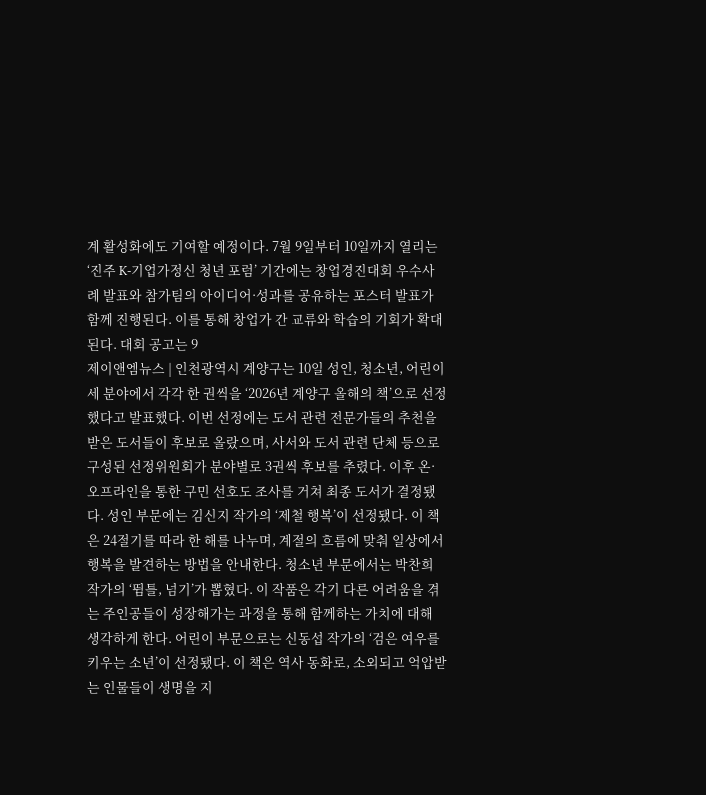계 활성화에도 기여할 예정이다. 7월 9일부터 10일까지 열리는 ‘진주 K-기업가정신 청년 포럼’ 기간에는 창업경진대회 우수사례 발표와 참가팀의 아이디어·성과를 공유하는 포스터 발표가 함께 진행된다. 이를 통해 창업가 간 교류와 학습의 기회가 확대된다. 대회 공고는 9
제이앤엠뉴스 | 인천광역시 계양구는 10일 성인, 청소년, 어린이 세 분야에서 각각 한 권씩을 ‘2026년 계양구 올해의 책’으로 선정했다고 발표했다. 이번 선정에는 도서 관련 전문가들의 추천을 받은 도서들이 후보로 올랐으며, 사서와 도서 관련 단체 등으로 구성된 선정위원회가 분야별로 3권씩 후보를 추렸다. 이후 온·오프라인을 통한 구민 선호도 조사를 거쳐 최종 도서가 결정됐다. 성인 부문에는 김신지 작가의 ‘제철 행복’이 선정됐다. 이 책은 24절기를 따라 한 해를 나누며, 계절의 흐름에 맞춰 일상에서 행복을 발견하는 방법을 안내한다. 청소년 부문에서는 박찬희 작가의 ‘뜀틀, 넘기’가 뽑혔다. 이 작품은 각기 다른 어려움을 겪는 주인공들이 성장해가는 과정을 통해 함께하는 가치에 대해 생각하게 한다. 어린이 부문으로는 신동섭 작가의 ‘검은 여우를 키우는 소년’이 선정됐다. 이 책은 역사 동화로, 소외되고 억압받는 인물들이 생명을 지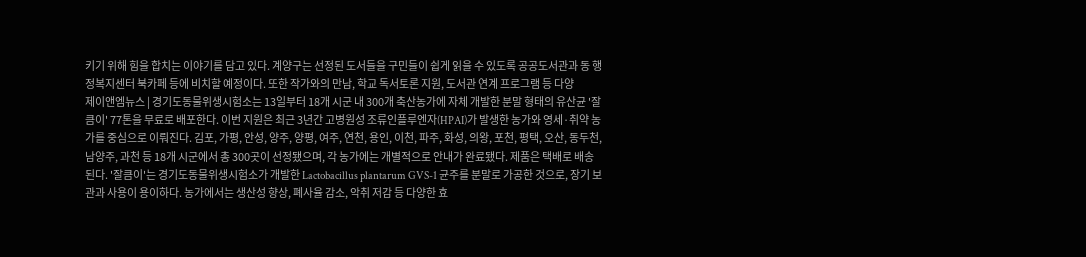키기 위해 힘을 합치는 이야기를 담고 있다. 계양구는 선정된 도서들을 구민들이 쉽게 읽을 수 있도록 공공도서관과 동 행정복지센터 북카페 등에 비치할 예정이다. 또한 작가와의 만남, 학교 독서토론 지원, 도서관 연계 프로그램 등 다양
제이앤엠뉴스 | 경기도동물위생시험소는 13일부터 18개 시군 내 300개 축산농가에 자체 개발한 분말 형태의 유산균 '잘큼이' 77톤을 무료로 배포한다. 이번 지원은 최근 3년간 고병원성 조류인플루엔자(HPAI)가 발생한 농가와 영세·취약 농가를 중심으로 이뤄진다. 김포, 가평, 안성, 양주, 양평, 여주, 연천, 용인, 이천, 파주, 화성, 의왕, 포천, 평택, 오산, 동두천, 남양주, 과천 등 18개 시군에서 총 300곳이 선정됐으며, 각 농가에는 개별적으로 안내가 완료됐다. 제품은 택배로 배송된다. '잘큼이'는 경기도동물위생시험소가 개발한 Lactobacillus plantarum GVS-1 균주를 분말로 가공한 것으로, 장기 보관과 사용이 용이하다. 농가에서는 생산성 향상, 폐사율 감소, 악취 저감 등 다양한 효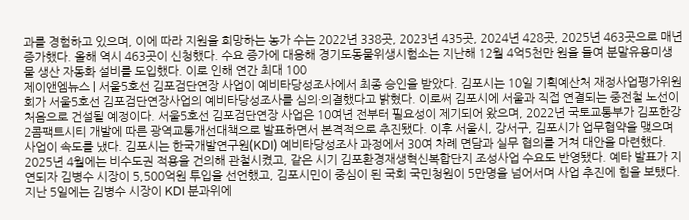과를 경험하고 있으며, 이에 따라 지원을 희망하는 농가 수는 2022년 338곳, 2023년 435곳, 2024년 428곳, 2025년 463곳으로 매년 증가했다. 올해 역시 463곳이 신청했다. 수요 증가에 대응해 경기도동물위생시험소는 지난해 12월 4억5천만 원을 들여 분말유용미생물 생산 자동화 설비를 도입했다. 이로 인해 연간 최대 100
제이앤엠뉴스 | 서울5호선 김포검단연장 사업이 예비타당성조사에서 최종 승인을 받았다. 김포시는 10일 기획예산처 재정사업평가위원회가 서울5호선 김포검단연장사업의 예비타당성조사를 심의·의결했다고 밝혔다. 이로써 김포시에 서울과 직접 연결되는 중전철 노선이 처음으로 건설될 예정이다. 서울5호선 김포검단연장 사업은 10여년 전부터 필요성이 제기되어 왔으며, 2022년 국토교통부가 김포한강2콤팩트시티 개발에 따른 광역교통개선대책으로 발표하면서 본격적으로 추진됐다. 이후 서울시, 강서구, 김포시가 업무협약을 맺으며 사업이 속도를 냈다. 김포시는 한국개발연구원(KDI) 예비타당성조사 과정에서 30여 차례 면담과 실무 협의를 거쳐 대안을 마련했다. 2025년 4월에는 비수도권 적용을 건의해 관철시켰고, 같은 시기 김포환경재생혁신복합단지 조성사업 수요도 반영됐다. 예타 발표가 지연되자 김병수 시장이 5,500억원 투입을 선언했고, 김포시민이 중심이 된 국회 국민청원이 5만명을 넘어서며 사업 추진에 힘을 보탰다. 지난 5일에는 김병수 시장이 KDI 분과위에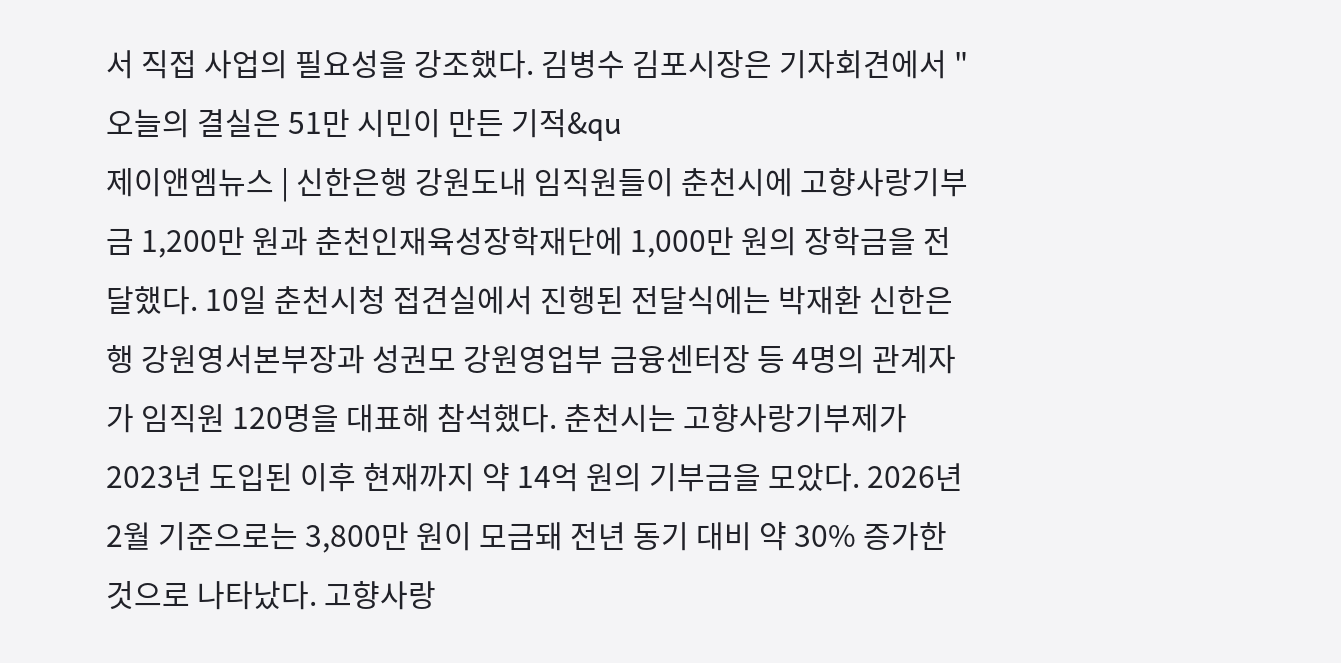서 직접 사업의 필요성을 강조했다. 김병수 김포시장은 기자회견에서 "오늘의 결실은 51만 시민이 만든 기적&qu
제이앤엠뉴스 | 신한은행 강원도내 임직원들이 춘천시에 고향사랑기부금 1,200만 원과 춘천인재육성장학재단에 1,000만 원의 장학금을 전달했다. 10일 춘천시청 접견실에서 진행된 전달식에는 박재환 신한은행 강원영서본부장과 성권모 강원영업부 금융센터장 등 4명의 관계자가 임직원 120명을 대표해 참석했다. 춘천시는 고향사랑기부제가 2023년 도입된 이후 현재까지 약 14억 원의 기부금을 모았다. 2026년 2월 기준으로는 3,800만 원이 모금돼 전년 동기 대비 약 30% 증가한 것으로 나타났다. 고향사랑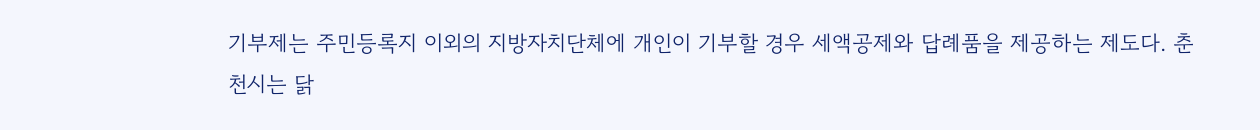기부제는 주민등록지 이외의 지방자치단체에 개인이 기부할 경우 세액공제와 답례품을 제공하는 제도다. 춘천시는 닭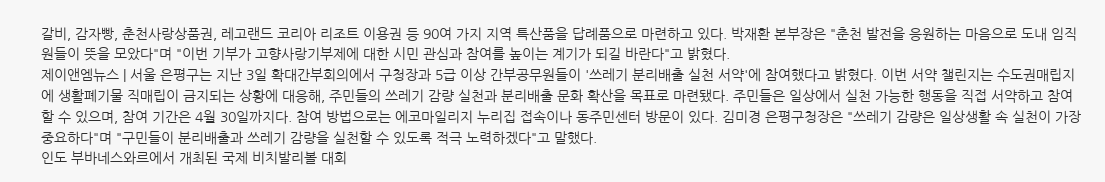갈비, 감자빵, 춘천사랑상품권, 레고랜드 코리아 리조트 이용권 등 90여 가지 지역 특산품을 답례품으로 마련하고 있다. 박재환 본부장은 "춘천 발전을 응원하는 마음으로 도내 임직원들이 뜻을 모았다"며 "이번 기부가 고향사랑기부제에 대한 시민 관심과 참여를 높이는 계기가 되길 바란다"고 밝혔다.
제이앤엠뉴스 | 서울 은평구는 지난 3일 확대간부회의에서 구청장과 5급 이상 간부공무원들이 '쓰레기 분리배출 실천 서약'에 참여했다고 밝혔다. 이번 서약 챌린지는 수도권매립지에 생활폐기물 직매립이 금지되는 상황에 대응해, 주민들의 쓰레기 감량 실천과 분리배출 문화 확산을 목표로 마련됐다. 주민들은 일상에서 실천 가능한 행동을 직접 서약하고 참여할 수 있으며, 참여 기간은 4월 30일까지다. 참여 방법으로는 에코마일리지 누리집 접속이나 동주민센터 방문이 있다. 김미경 은평구청장은 "쓰레기 감량은 일상생활 속 실천이 가장 중요하다"며 "구민들이 분리배출과 쓰레기 감량을 실천할 수 있도록 적극 노력하겠다"고 말했다.
인도 부바네스와르에서 개최된 국제 비치발리볼 대회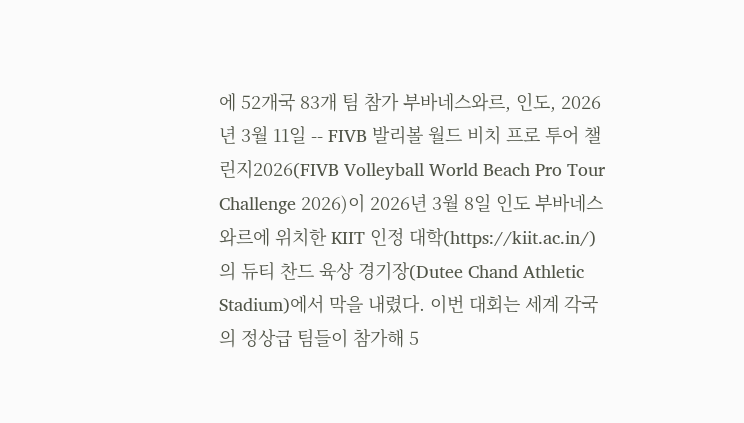에 52개국 83개 팀 참가 부바네스와르, 인도, 2026년 3월 11일 -- FIVB 발리볼 월드 비치 프로 투어 챌린지2026(FIVB Volleyball World Beach Pro Tour Challenge 2026)이 2026년 3월 8일 인도 부바네스와르에 위치한 KIIT 인정 대학(https://kiit.ac.in/)의 듀티 찬드 육상 경기장(Dutee Chand Athletic Stadium)에서 막을 내렸다. 이번 대회는 세계 각국의 정상급 팀들이 참가해 5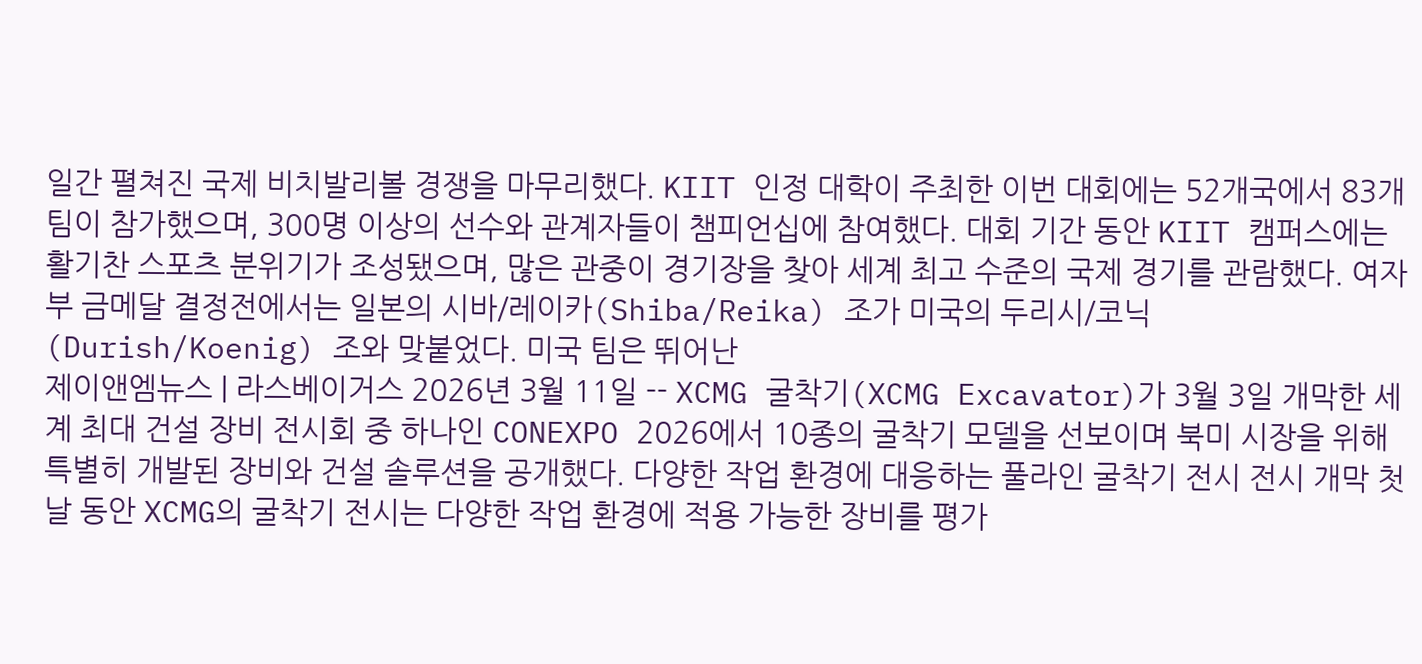일간 펼쳐진 국제 비치발리볼 경쟁을 마무리했다. KIIT 인정 대학이 주최한 이번 대회에는 52개국에서 83개 팀이 참가했으며, 300명 이상의 선수와 관계자들이 챔피언십에 참여했다. 대회 기간 동안 KIIT 캠퍼스에는 활기찬 스포츠 분위기가 조성됐으며, 많은 관중이 경기장을 찾아 세계 최고 수준의 국제 경기를 관람했다. 여자부 금메달 결정전에서는 일본의 시바/레이카(Shiba/Reika) 조가 미국의 두리시/코닉(Durish/Koenig) 조와 맞붙었다. 미국 팀은 뛰어난
제이앤엠뉴스 | 라스베이거스 2026년 3월 11일 -- XCMG 굴착기(XCMG Excavator)가 3월 3일 개막한 세계 최대 건설 장비 전시회 중 하나인 CONEXPO 2026에서 10종의 굴착기 모델을 선보이며 북미 시장을 위해 특별히 개발된 장비와 건설 솔루션을 공개했다. 다양한 작업 환경에 대응하는 풀라인 굴착기 전시 전시 개막 첫날 동안 XCMG의 굴착기 전시는 다양한 작업 환경에 적용 가능한 장비를 평가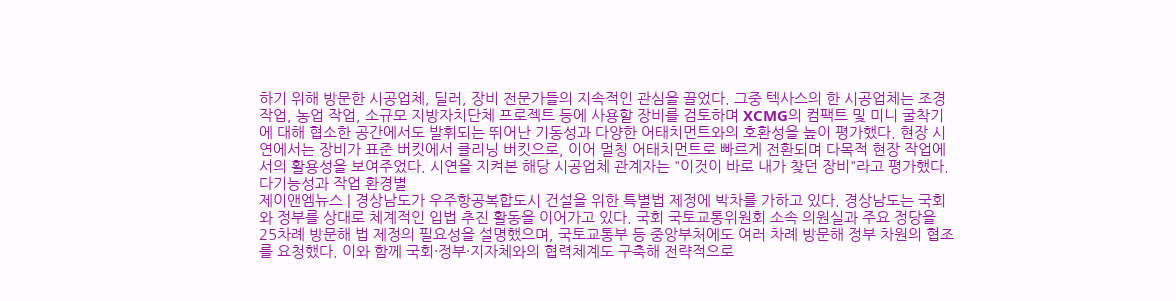하기 위해 방문한 시공업체, 딜러, 장비 전문가들의 지속적인 관심을 끌었다. 그중 텍사스의 한 시공업체는 조경 작업, 농업 작업, 소규모 지방자치단체 프로젝트 등에 사용할 장비를 검토하며 XCMG의 컴팩트 및 미니 굴착기에 대해 협소한 공간에서도 발휘되는 뛰어난 기동성과 다양한 어태치먼트와의 호환성을 높이 평가했다. 현장 시연에서는 장비가 표준 버킷에서 클리닝 버킷으로, 이어 멀칭 어태치먼트로 빠르게 전환되며 다목적 현장 작업에서의 활용성을 보여주었다. 시연을 지켜본 해당 시공업체 관계자는 "이것이 바로 내가 찾던 장비"라고 평가했다. 다기능성과 작업 환경별
제이앤엠뉴스 | 경상남도가 우주항공복합도시 건설을 위한 특별법 제정에 박차를 가하고 있다. 경상남도는 국회와 정부를 상대로 체계적인 입법 추진 활동을 이어가고 있다. 국회 국토교통위원회 소속 의원실과 주요 정당을 25차례 방문해 법 제정의 필요성을 설명했으며, 국토교통부 등 중앙부처에도 여러 차례 방문해 정부 차원의 협조를 요청했다. 이와 함께 국회·정부·지자체와의 협력체계도 구축해 전략적으로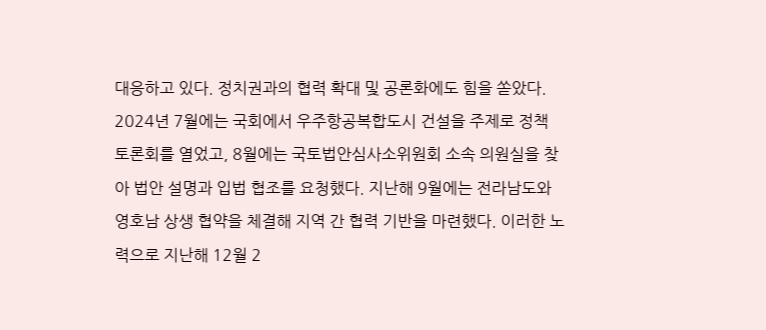대응하고 있다. 정치권과의 협력 확대 및 공론화에도 힘을 쏟았다. 2024년 7월에는 국회에서 우주항공복합도시 건설을 주제로 정책 토론회를 열었고, 8월에는 국토법안심사소위원회 소속 의원실을 찾아 법안 설명과 입법 협조를 요청했다. 지난해 9월에는 전라남도와 영호남 상생 협약을 체결해 지역 간 협력 기반을 마련했다. 이러한 노력으로 지난해 12월 2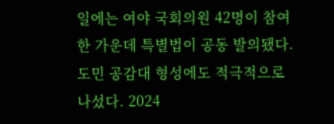일에는 여야 국회의원 42명이 참여한 가운데 특별법이 공동 발의됐다. 도민 공감대 형성에도 적극적으로 나섰다. 2024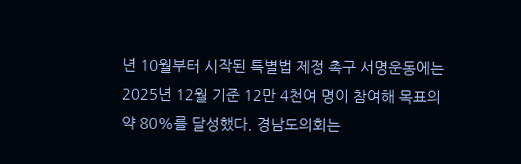년 10월부터 시작된 특별법 제정 촉구 서명운동에는 2025년 12월 기준 12만 4천여 명이 참여해 목표의 약 80%를 달성했다. 경남도의회는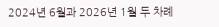2024년 6월과 2026년 1월 두 차례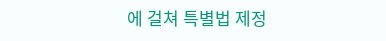에 걸쳐 특별법 제정